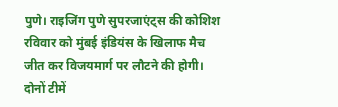पुणे। राइजिंग पुणे सुपरजाएंट्स की कोशिश रविवार को मुंबई इंडियंस के खिलाफ मैच जीत कर विजयमार्ग पर लौटने की होगी। दोनों टीमें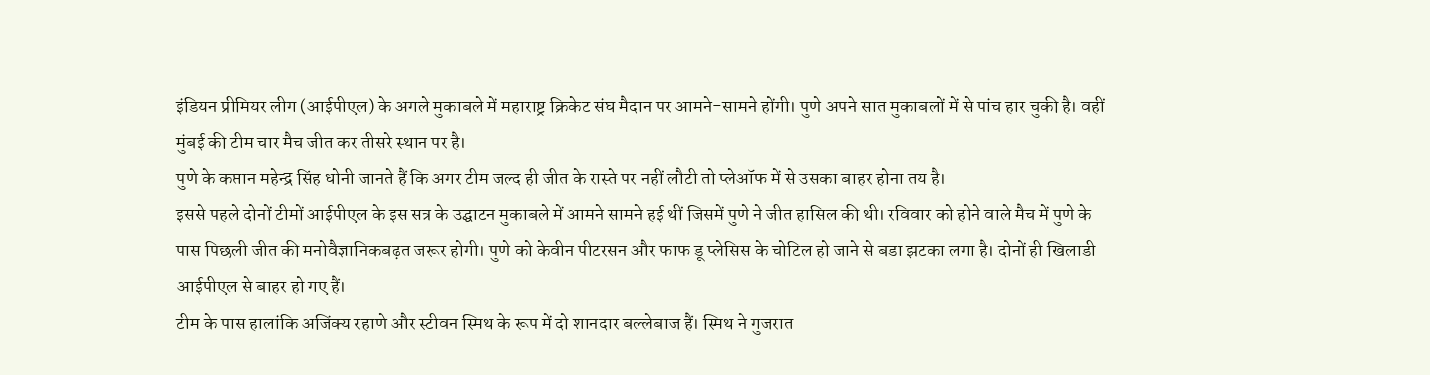इंडियन प्रीमियर लीग (आईपीएल) के अगले मुकाबले में महाराष्ट्र क्रिकेट संघ मैदान पर आमने-सामने होंगी। पुणे अपने सात मुकाबलों में से पांच हार चुकी है। वहीं मुंबई की टीम चार मैच जीत कर तीसरे स्थान पर है।
पुणे के कप्तान महेन्द्र सिंह धोनी जानते हैं कि अगर टीम जल्द ही जीत के रास्ते पर नहीं लौटी तो प्लेऑफ में से उसका बाहर होना तय है।
इससे पहले दोनों टीमों आईपीएल के इस सत्र के उद्घाटन मुकाबले में आमने सामने हई थीं जिसमें पुणे ने जीत हासिल की थी। रविवार को होने वाले मैच में पुणे के पास पिछली जीत की मनोवैज्ञानिकबढ़त जरूर होगी। पुणे को केवीन पीटरसन और फाफ डू प्लेसिस के चोटिल हो जाने से बडा झटका लगा है। दोनों ही खिलाडी आईपीएल से बाहर हो गए हैं।
टीम के पास हालांकि अजिंक्य रहाणे और स्टीवन स्मिथ के रूप में दो शानदार बल्लेबाज हैं। स्मिथ ने गुजरात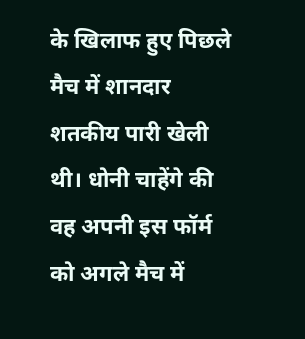के खिलाफ हुए पिछले मैच में शानदार शतकीय पारी खेली थी। धोनी चाहेंगे की वह अपनी इस फॉर्म को अगले मैच में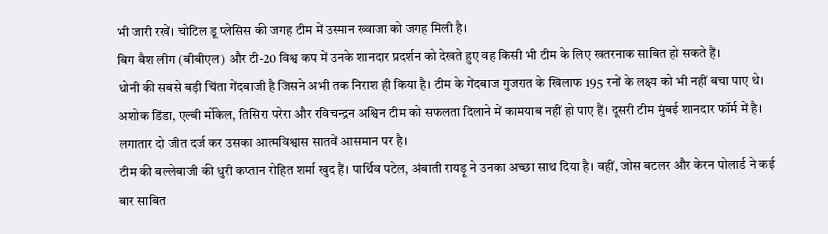भी जारी रखें। चोटिल डू प्लेसिस की जगह टीम में उस्मान ख्वाजा को जगह मिली है।
बिग बैश लीग (बीबीएल) और टी-20 विश्व कप में उनके शानदार प्रदर्शन को देखते हुए वह किसी भी टीम के लिए खतरनाक साबित हो सकते हैं।
धोनी की सबसे बड़ी चिंता गेंदबाजी है जिसने अभी तक निराश ही किया है। टीम के गेंदबाज गुजरात के खिलाफ 195 रनों के लक्ष्य को भी नहीं बचा पाए थे। अशोक डिंडा, एल्बी र्मोकेल, तिसिरा परेरा और रविचन्द्रन अश्विन टीम को सफलता दिलाने में कामयाब नहीं हो पाए हैं। दूसरी टीम मुंबई शानदार फॉर्म में है। लगातार दो जीत दर्ज कर उसका आत्मविश्वास सातवें आसमान पर है।
टीम की बल्लेबाजी की धुरी कप्तान रोहित शर्मा खुद हैं। पार्थिव पटेल, अंबाती रायड़ू ने उनका अच्छा साथ दिया है। वहीं, जोस बटलर और केरन पोलार्ड ने कई बार साबित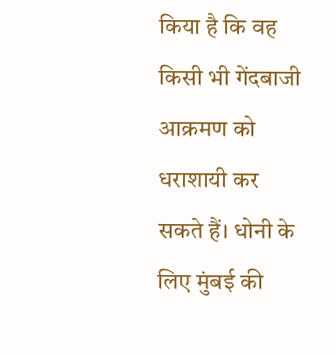किया है कि वह किसी भी गेंदबाजी आक्रमण को धराशायी कर सकते हैं। धोनी के लिए मुंबई की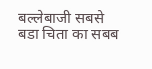बल्लेबाजी सबसे बडा चिता का सबब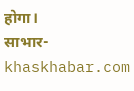होगा।
साभार-khaskhabar.com